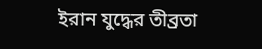ইরান যুদ্ধের তীব্রতা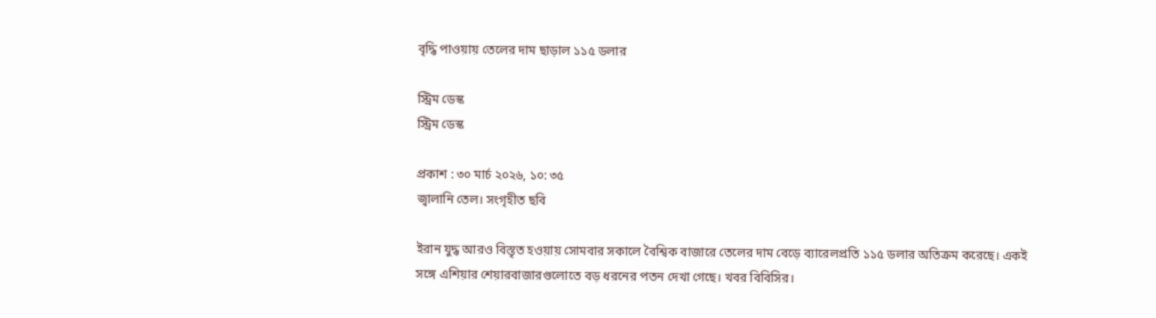বৃদ্ধি পাওয়ায় তেলের দাম ছাড়াল ১১৫ ডলার

স্ট্রিম ডেস্ক
স্ট্রিম ডেস্ক

প্রকাশ : ৩০ মার্চ ২০২৬, ১০: ৩৫
জ্বালানি তেল। সংগৃহীত ছবি

ইরান যুদ্ধ আরও বিস্তৃত হওয়ায় সোমবার সকালে বৈশ্বিক বাজারে তেলের দাম বেড়ে ব্যারেলপ্রতি ১১৫ ডলার অতিক্রম করেছে। একই সঙ্গে এশিয়ার শেয়ারবাজারগুলোতে বড় ধরনের পতন দেখা গেছে। খবর বিবিসির।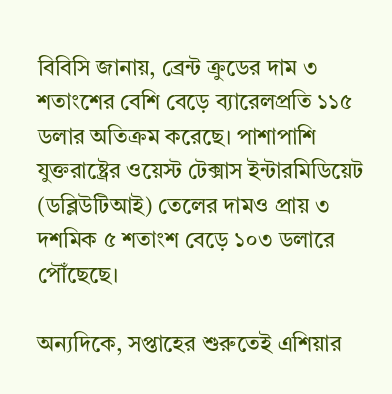বিবিসি জানায়, ব্রেন্ট ক্রুডের দাম ৩ শতাংশের বেশি বেড়ে ব্যারেলপ্রতি ১১৫ ডলার অতিক্রম করেছে। পাশাপাশি যুক্তরাষ্ট্রের ওয়েস্ট টেক্সাস ইন্টারমিডিয়েট (ডব্লিউটিআই) তেলের দামও প্রায় ৩ দশমিক ৫ শতাংশ বেড়ে ১০৩ ডলারে পৌঁছেছে।

অন্যদিকে, সপ্তাহের শুরুতেই এশিয়ার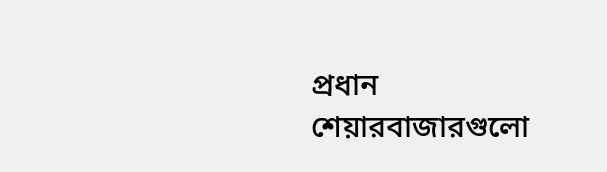প্রধান শেয়ারবাজারগুলো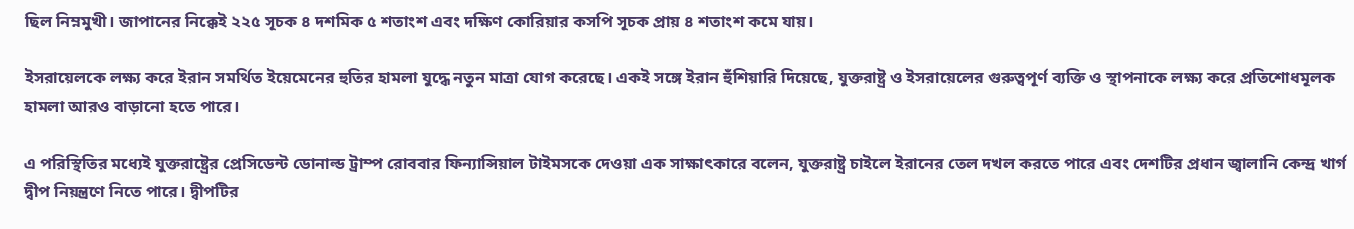ছিল নিম্নমুখী। জাপানের নিক্কেই ২২৫ সূচক ৪ দশমিক ৫ শতাংশ এবং দক্ষিণ কোরিয়ার কসপি সূচক প্রায় ৪ শতাংশ কমে যায়।

ইসরায়েলকে লক্ষ্য করে ইরান সমর্থিত ইয়েমেনের হুতির হামলা যুদ্ধে নতুন মাত্রা যোগ করেছে। একই সঙ্গে ইরান হুঁশিয়ারি দিয়েছে, যুক্তরাষ্ট্র ও ইসরায়েলের গুরুত্বপূর্ণ ব্যক্তি ও স্থাপনাকে লক্ষ্য করে প্রতিশোধমূলক হামলা আরও বাড়ানো হতে পারে।

এ পরিস্থিতির মধ্যেই যুক্তরাষ্ট্রের প্রেসিডেন্ট ডোনাল্ড ট্রাম্প রোববার ফিন্যান্সিয়াল টাইমসকে দেওয়া এক সাক্ষাৎকারে বলেন, যুক্তরাষ্ট্র চাইলে ইরানের তেল দখল করতে পারে এবং দেশটির প্রধান জ্বালানি কেন্দ্র খার্গ দ্বীপ নিয়ন্ত্রণে নিতে পারে। দ্বীপটির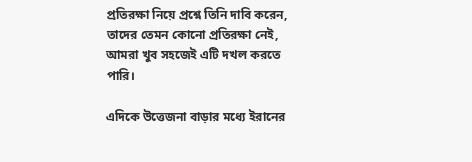প্রতিরক্ষা নিয়ে প্রশ্নে তিনি দাবি করেন, তাদের তেমন কোনো প্রতিরক্ষা নেই, আমরা খুব সহজেই এটি দখল করতে পারি।

এদিকে উত্তেজনা বাড়ার মধ্যে ইরানের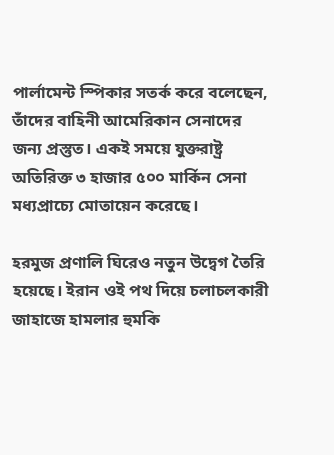পার্লামেন্ট স্পিকার সতর্ক করে বলেছেন, তাঁদের বাহিনী আমেরিকান সেনাদের জন্য প্রস্তুত। একই সময়ে যুক্তরাষ্ট্র অতিরিক্ত ৩ হাজার ৫০০ মার্কিন সেনা মধ্যপ্রাচ্যে মোতায়েন করেছে।

হরমুজ প্রণালি ঘিরেও নতুন উদ্বেগ তৈরি হয়েছে। ইরান ওই পথ দিয়ে চলাচলকারী জাহাজে হামলার হুমকি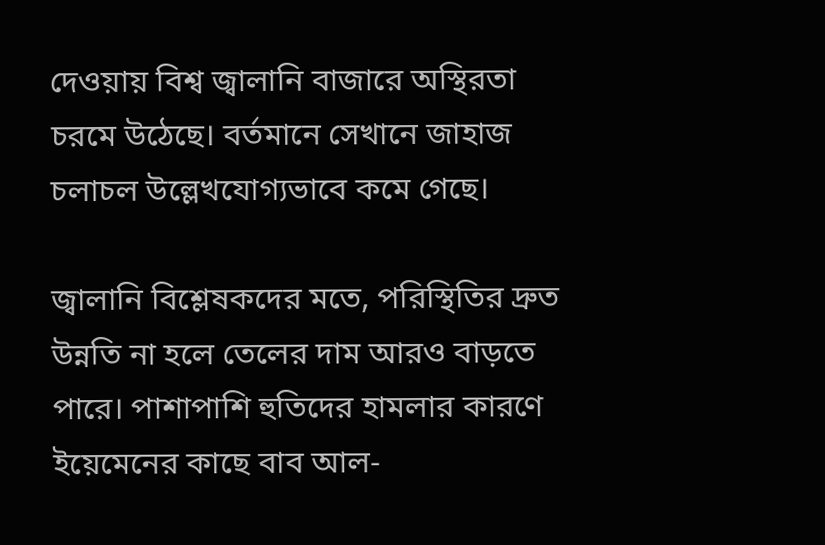দেওয়ায় বিশ্ব জ্বালানি বাজারে অস্থিরতা চরমে উঠেছে। বর্তমানে সেখানে জাহাজ চলাচল উল্লেখযোগ্যভাবে কমে গেছে।

জ্বালানি বিশ্লেষকদের মতে, পরিস্থিতির দ্রুত উন্নতি না হলে তেলের দাম আরও বাড়তে পারে। পাশাপাশি হুতিদের হামলার কারণে ইয়েমেনের কাছে বাব আল-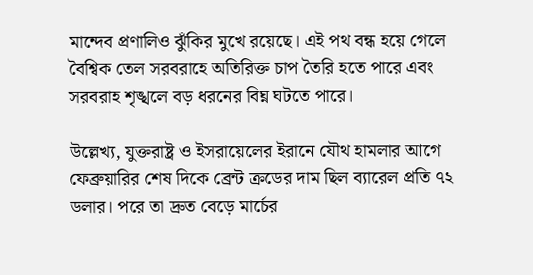মান্দেব প্রণালিও ঝুঁকির মুখে রয়েছে। এই পথ বন্ধ হয়ে গেলে বৈশ্বিক তেল সরবরাহে অতিরিক্ত চাপ তৈরি হতে পারে এবং সরবরাহ শৃঙ্খলে বড় ধরনের বিঘ্ন ঘটতে পারে।

উল্লেখ্য, যুক্তরাষ্ট্র ও ইসরায়েলের ইরানে যৌথ হামলার আগে ফেব্রুয়ারির শেষ দিকে ব্রেন্ট ক্রডের দাম ছিল ব্যারেল প্রতি ৭২ ডলার। পরে তা দ্রুত বেড়ে মার্চের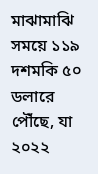মাঝামাঝি সময়ে ১১৯ দশমকি ৫০ ডলারে পৌঁছে, যা ২০২২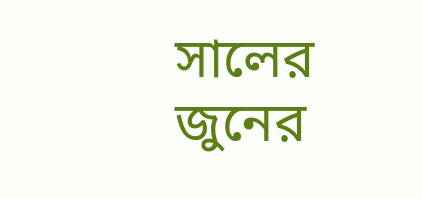সালের জুনের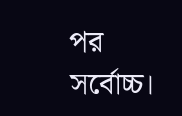পর সর্বোচ্চ।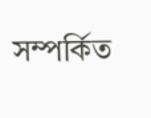সম্পর্কিত